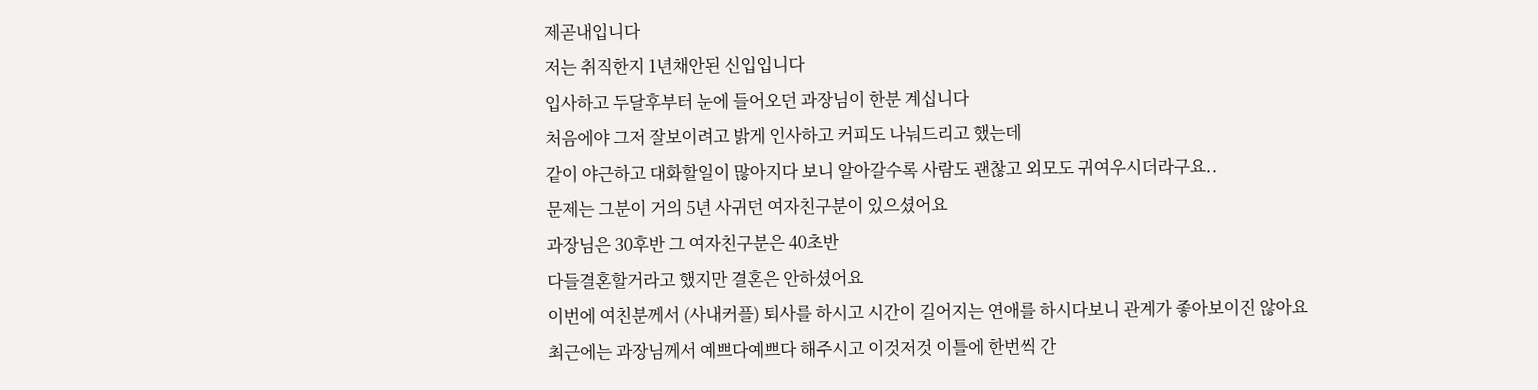제곧내입니다
저는 취직한지 1년채안된 신입입니다
입사하고 두달후부터 눈에 들어오던 과장님이 한분 계십니다
처음에야 그저 잘보이려고 밝게 인사하고 커피도 나눠드리고 했는데
같이 야근하고 대화할일이 많아지다 보니 알아갈수록 사람도 괜찮고 외모도 귀여우시더라구요..
문제는 그분이 거의 5년 사귀던 여자친구분이 있으셨어요
과장님은 30후반 그 여자친구분은 40초반
다들결혼할거라고 했지만 결혼은 안하셨어요
이번에 여친분께서 (사내커플) 퇴사를 하시고 시간이 길어지는 연애를 하시다보니 관계가 좋아보이진 않아요
최근에는 과장님께서 예쁘다예쁘다 해주시고 이것저것 이틀에 한번씩 간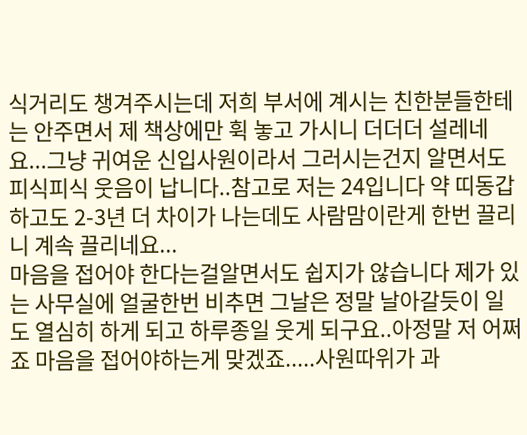식거리도 챙겨주시는데 저희 부서에 계시는 친한분들한테는 안주면서 제 책상에만 휙 놓고 가시니 더더더 설레네요...그냥 귀여운 신입사원이라서 그러시는건지 알면서도 피식피식 웃음이 납니다..참고로 저는 24입니다 약 띠동갑하고도 2-3년 더 차이가 나는데도 사람맘이란게 한번 끌리니 계속 끌리네요...
마음을 접어야 한다는걸알면서도 쉽지가 않습니다 제가 있는 사무실에 얼굴한번 비추면 그날은 정말 날아갈듯이 일도 열심히 하게 되고 하루종일 웃게 되구요..아정말 저 어쩌죠 마음을 접어야하는게 맞겠죠.....사원따위가 과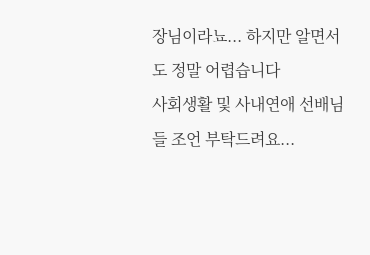장님이라뇨... 하지만 알면서도 정말 어렵습니다
사회생활 및 사내연애 선배님들 조언 부탁드려요...